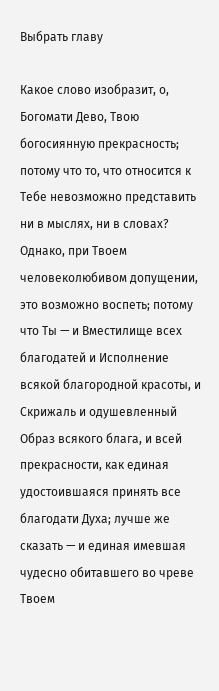Выбрать главу

Какое слово изобразит, о, Богомати Дево, Твою богосиянную прекрасность; потому что то, что относится к Тебе невозможно представить ни в мыслях, ни в словах? Однако, при Твоем человеколюбивом допущении, это возможно воспеть; потому что Ты — и Вместилище всех благодатей и Исполнение всякой благородной красоты, и Скрижаль и одушевленный Образ всякого блага, и всей прекрасности, как единая удостоившаяся принять все благодати Духа; лучше же сказать — и единая имевшая чудесно обитавшего во чреве Твоем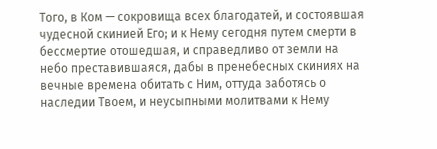Того, в Ком — сокровища всех благодатей, и состоявшая чудесной скинией Его; и к Нему сегодня путем смерти в бессмертие отошедшая, и справедливо от земли на небо преставившаяся, дабы в пренебесных скиниях на вечные времена обитать с Ним, оттуда заботясь о наследии Твоем, и неусыпными молитвами к Нему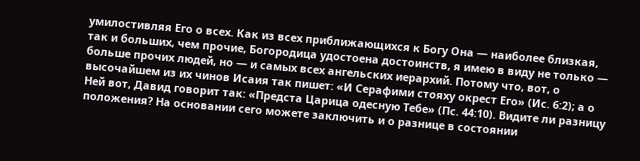умилостивляя Его о всех. Как из всех приближающихся к Богу Она — наиболее близкая, так и больших, чем прочие, Богородица удостоена достоинств, я имею в виду не только — больше прочих людей, но — и самых всех ангельских иерархий. Потому что, вот, о высочайшем из их чинов Исаия так пишет: «И Серафими стояху окрест Его» (Ис. 6:2); а о Ней вот, Давид говорит так: «Предста Царица одесную Тебе» (Пс. 44:10). Видите ли разницу положения? На основании сего можете заключить и о разнице в состоянии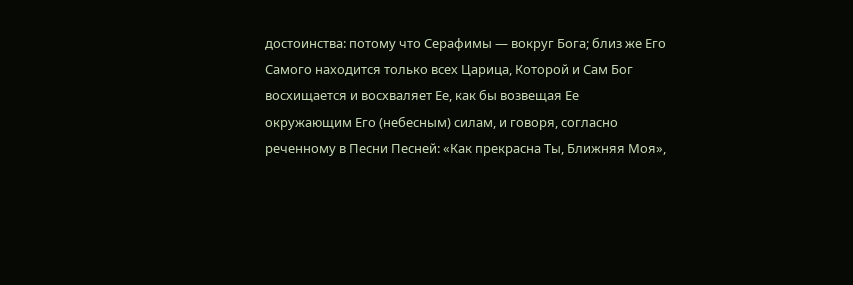достоинства: потому что Серафимы — вокруг Бога; близ же Его Самого находится только всех Царица, Которой и Сам Бог восхищается и восхваляет Ее, как бы возвещая Ее окружающим Его (небесным) силам, и говоря, согласно реченному в Песни Песней: «Как прекрасна Ты, Ближняя Моя»,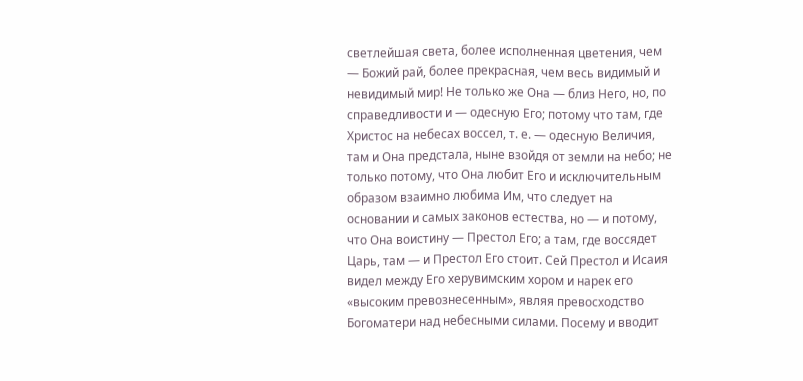светлейшая света, более исполненная цветения, чем — Божий рай, более прекрасная, чем весь видимый и невидимый мир! Не только же Она — близ Него, но, по справедливости и — одесную Его; потому что там, где Христос на небесах воссел, т. е. — одесную Величия, там и Она предстала, ныне взойдя от земли на небо; не только потому, что Она любит Его и исключительным образом взаимно любима Им, что следует на основании и самых законов естества, но — и потому, что Она воистину — Престол Его; а там, где воссядет Царь, там — и Престол Его стоит. Сей Престол и Исаия видел между Его херувимским хором и нарек его «высоким превознесенным», являя превосходство Богоматери над небесными силами. Посему и вводит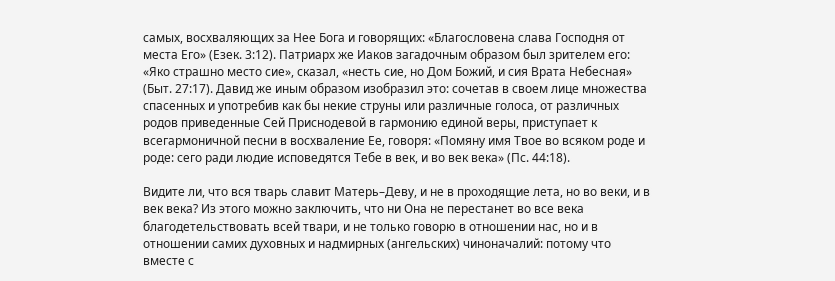самых, восхваляющих за Нее Бога и говорящих: «Благословена слава Господня от места Его» (Езек. 3:12). Патриарх же Иаков загадочным образом был зрителем его: «Яко страшно место сие», сказал, «несть сие, но Дом Божий, и сия Врата Небесная» (Быт. 27:17). Давид же иным образом изобразил это: сочетав в своем лице множества спасенных и употребив как бы некие струны или различные голоса, от различных родов приведенные Сей Приснодевой в гармонию единой веры, приступает к всегармоничной песни в восхваление Ее, говоря: «Помяну имя Твое во всяком роде и роде: сего ради людие исповедятся Тебе в век, и во век века» (Пс. 44:18).

Видите ли, что вся тварь славит Матерь–Деву, и не в проходящие лета, но во веки, и в век века? Из этого можно заключить, что ни Она не перестанет во все века благодетельствовать всей твари, и не только говорю в отношении нас, но и в отношении самих духовных и надмирных (ангельских) чиноначалий: потому что вместе с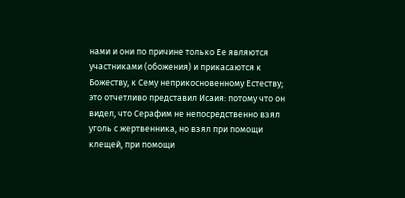нами и они по причине только Ее являются участниками (обожения) и прикасаются к Божеству, к Сему неприкосновенному Естеству; это отчетливо представил Исаия: потому что он видел, что Серафим не непосредственно взял уголь с жертвенника, но взял при помощи клещей, при помощи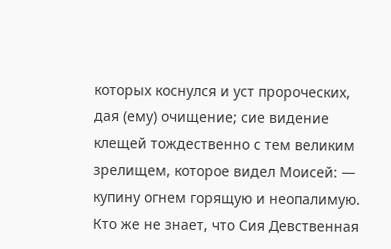которых коснулся и уст пророческих, дая (ему) очищение; сие видение клещей тождественно с тем великим зрелищем, которое видел Моисей: — купину огнем горящую и неопалимую. Кто же не знает, что Сия Девственная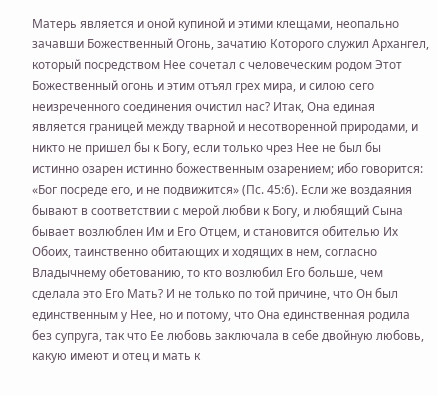Матерь является и оной купиной и этими клещами, неопально зачавши Божественный Огонь, зачатию Которого служил Архангел, который посредством Нее сочетал с человеческим родом Этот Божественный огонь и этим отъял грех мира, и силою сего неизреченного соединения очистил нас? Итак, Она единая является границей между тварной и несотворенной природами, и никто не пришел бы к Богу, если только чрез Нее не был бы истинно озарен истинно божественным озарением; ибо говорится: «Бог посреде его, и не подвижится» (Пс. 45:6). Если же воздаяния бывают в соответствии с мерой любви к Богу, и любящий Сына бывает возлюблен Им и Его Отцем, и становится обителью Их Обоих, таинственно обитающих и ходящих в нем, согласно Владычнему обетованию, то кто возлюбил Его больше, чем сделала это Его Мать? И не только по той причине, что Он был единственным у Нее, но и потому, что Она единственная родила без супруга, так что Ее любовь заключала в себе двойную любовь, какую имеют и отец и мать к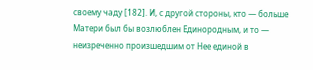своему чаду [182]. И, с другой стороны, кто — больше Матери был бы возлюблен Единородным, и то — неизреченно произшедшим от Нее единой в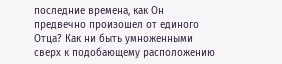последние времена, как Он предвечно произошел от единого Отца? Как ни быть умноженными сверх к подобающему расположению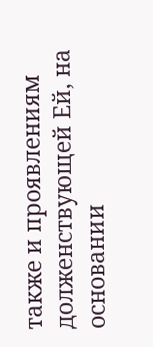также и проявлениям долженствующей Ей, на основании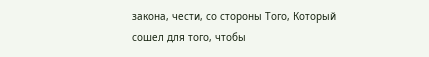закона, чести, со стороны Того, Который сошел для того, чтобы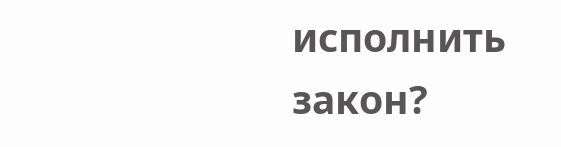исполнить закон?